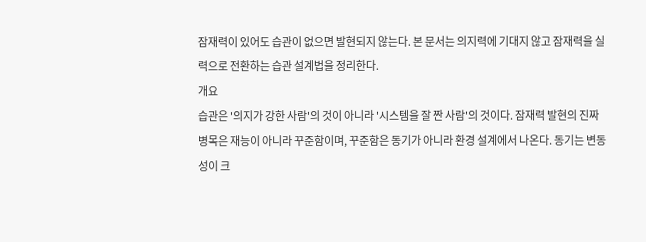잠재력이 있어도 습관이 없으면 발현되지 않는다. 본 문서는 의지력에 기대지 않고 잠재력을 실력으로 전환하는 습관 설계법을 정리한다.
개요
습관은 '의지가 강한 사람'의 것이 아니라 '시스템을 잘 짠 사람'의 것이다. 잠재력 발현의 진짜 병목은 재능이 아니라 꾸준함이며, 꾸준함은 동기가 아니라 환경 설계에서 나온다. 동기는 변동성이 크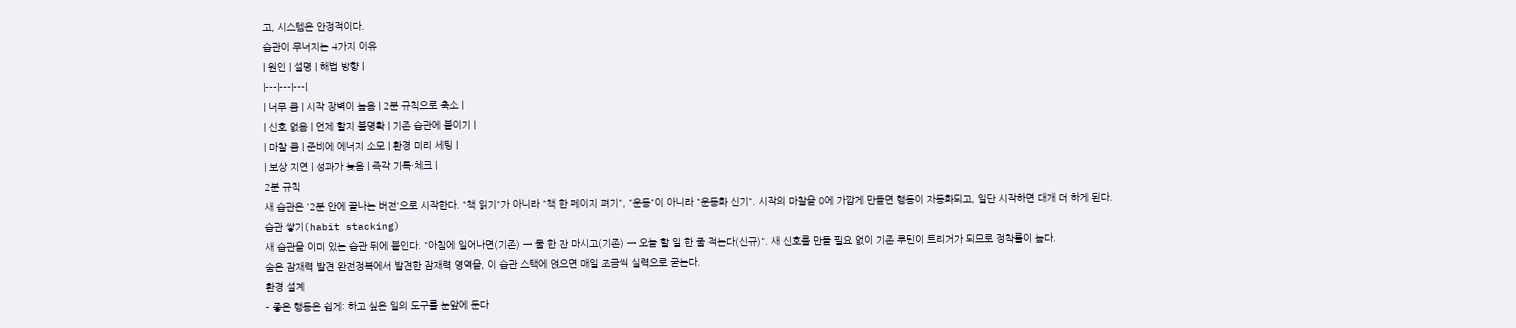고, 시스템은 안정적이다.
습관이 무너지는 4가지 이유
| 원인 | 설명 | 해법 방향 |
|---|---|---|
| 너무 큼 | 시작 장벽이 높음 | 2분 규칙으로 축소 |
| 신호 없음 | 언제 할지 불명확 | 기존 습관에 붙이기 |
| 마찰 큼 | 준비에 에너지 소모 | 환경 미리 세팅 |
| 보상 지연 | 성과가 늦음 | 즉각 기록·체크 |
2분 규칙
새 습관은 '2분 안에 끝나는 버전'으로 시작한다. "책 읽기"가 아니라 "책 한 페이지 펴기", "운동"이 아니라 "운동화 신기". 시작의 마찰을 0에 가깝게 만들면 행동이 자동화되고, 일단 시작하면 대개 더 하게 된다.
습관 쌓기(habit stacking)
새 습관을 이미 있는 습관 뒤에 붙인다. "아침에 일어나면(기존) → 물 한 잔 마시고(기존) → 오늘 할 일 한 줄 적는다(신규)". 새 신호를 만들 필요 없이 기존 루틴이 트리거가 되므로 정착률이 높다.
숨은 잠재력 발견 완전정복에서 발견한 잠재력 영역을, 이 습관 스택에 얹으면 매일 조금씩 실력으로 굳는다.
환경 설계
- 좋은 행동은 쉽게: 하고 싶은 일의 도구를 눈앞에 둔다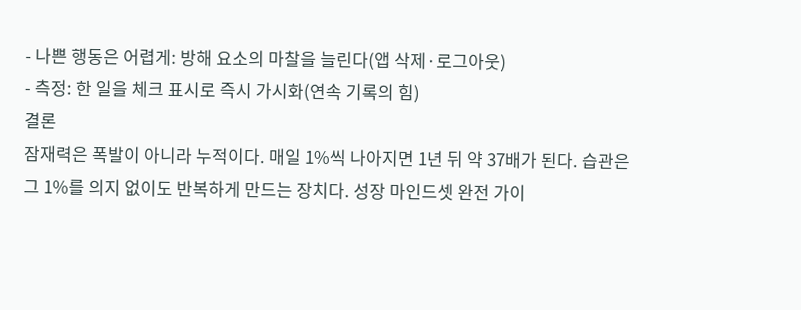- 나쁜 행동은 어렵게: 방해 요소의 마찰을 늘린다(앱 삭제·로그아웃)
- 측정: 한 일을 체크 표시로 즉시 가시화(연속 기록의 힘)
결론
잠재력은 폭발이 아니라 누적이다. 매일 1%씩 나아지면 1년 뒤 약 37배가 된다. 습관은 그 1%를 의지 없이도 반복하게 만드는 장치다. 성장 마인드셋 완전 가이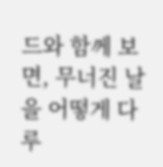드와 함께 보면, 무너진 날을 어떻게 다루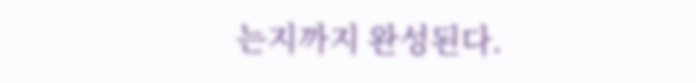는지까지 완성된다.